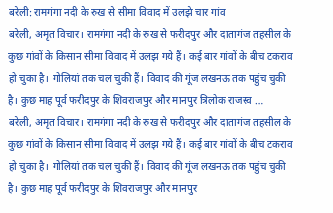बरेली: रामगंगा नदी के रुख से सीमा विवाद में उलझे चार गांव
बरेली, अमृत विचार। रामगंगा नदी के रुख से फरीदपुर और दातागंज तहसील के कुछ गांवों के किसान सीमा विवाद में उलझ गये हैं। कई बार गांवों के बीच टकराव हो चुका है। गोलियां तक चल चुकी हैं। विवाद की गूंज लखनऊ तक पहुंच चुकी है। कुछ माह पूर्व फरीदपुर के शिवराजपुर और मानपुर त्रिलोक राजस्व …
बरेली, अमृत विचार। रामगंगा नदी के रुख से फरीदपुर और दातागंज तहसील के कुछ गांवों के किसान सीमा विवाद में उलझ गये हैं। कई बार गांवों के बीच टकराव हो चुका है। गोलियां तक चल चुकी हैं। विवाद की गूंज लखनऊ तक पहुंच चुकी है। कुछ माह पूर्व फरीदपुर के शिवराजपुर और मानपुर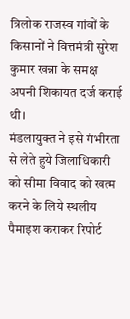त्रिलोक राजस्व गांवों के किसानों ने वित्तमंत्री सुरेश कुमार खन्ना के समक्ष अपनी शिकायत दर्ज कराई थी।
मंडलायुक्त ने इसे गंभीरता से लेते हुये जिलाधिकारी को सीमा विवाद को खत्म करने के लिये स्थलीय पैमाइश कराकर रिपोर्ट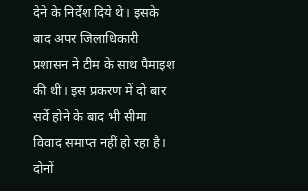देने के निर्देश दिये थे। इसके बाद अपर जिलाधिकारी प्रशासन ने टीम के साथ पैमाइश की थी। इस प्रकरण में दो बार सर्वे होने के बाद भी सीमा विवाद समाप्त नहीं हो रहा है।
दोनों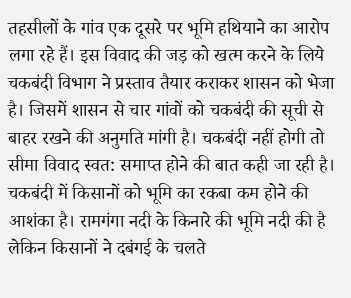तहसीलों के गांव एक दूसरे पर भूमि हथियाने का आरोप लगा रहे हैं। इस विवाद की जड़ को खत्म करने के लिये चकबंदी विभाग ने प्रस्ताव तैयार कराकर शासन को भेजा है। जिसमें शासन से चार गांवों को चकबंदी की सूची से बाहर रखने की अनुमति मांगी है। चकबंदी नहीं होगी तो सीमा विवाद स्वत: समाप्त होने की बात कही जा रही है।
चकबंदी में किसानों को भूमि का रकबा कम होने की आशंका है। रामगंगा नदी के किनारे की भूमि नदी की है लेकिन किसानों ने दबंगई के चलते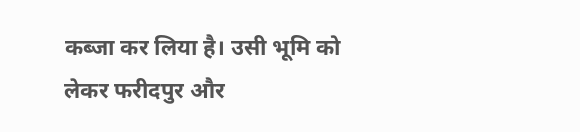कब्जा कर लिया है। उसी भूमि को लेकर फरीदपुर और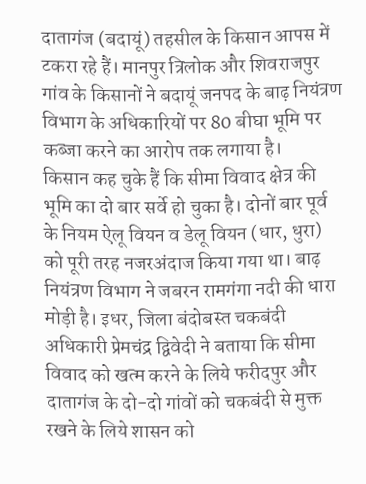दातागंज (बदायूं) तहसील के किसान आपस में टकरा रहे हैं। मानपुर त्रिलोक और शिवराजपुर गांव के किसानों ने बदायूं जनपद के बाढ़ नियंत्रण विभाग के अधिकारियों पर 80 बीघा भूमि पर कब्जा करने का आरोप तक लगाया है।
किसान कह चुके हैं कि सीमा विवाद क्षेत्र की भूमि का दो बार सर्वे हो चुका है। दोनों बार पूर्व के नियम ऐलू वियन व डेलू वियन (धार, धुरा) को पूरी तरह नजरअंदाज किया गया था। बाढ़ नियंत्रण विभाग ने जबरन रामगंगा नदी की धारा मोड़ी है। इधर, जिला बंदोबस्त चकबंदी अधिकारी प्रेमचंद्र द्विवेदी ने बताया कि सीमा विवाद को खत्म करने के लिये फरीदपुर और दातागंज के दो-दो गांवों को चकबंदी से मुक्त रखने के लिये शासन को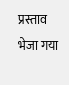प्रस्ताव भेजा गया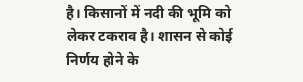है। किसानों में नदी की भूमि को लेकर टकराव है। शासन से कोई निर्णय होने के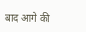बाद आगे की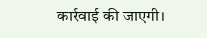कार्रवाई की जाएगी।